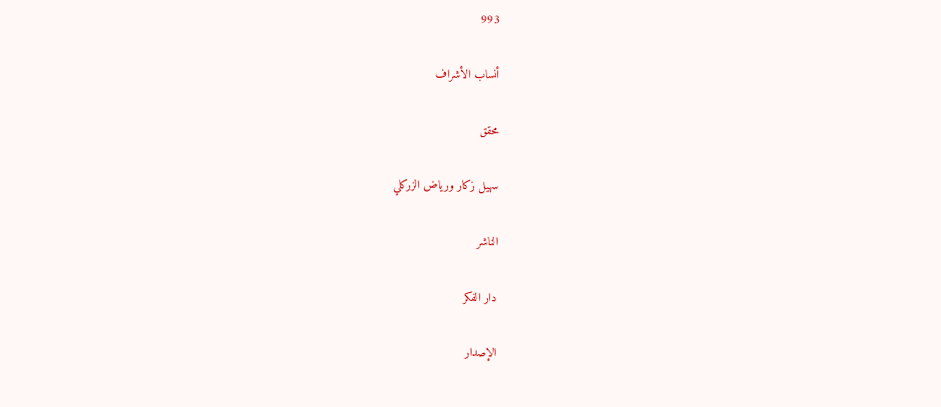993

أنساب الأشراف

محقق

سهيل زكار ورياض الزركلي

الناشر

دار الفكر

الإصدار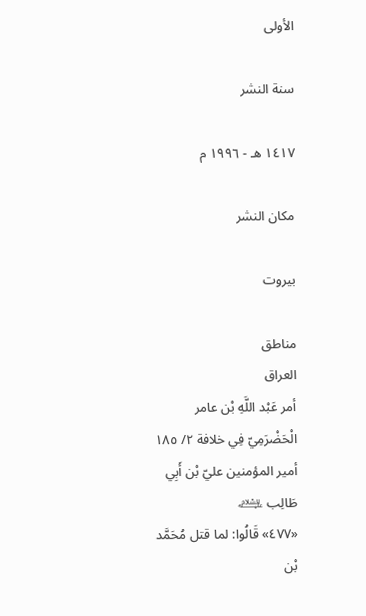الأولى

سنة النشر

١٤١٧ هـ - ١٩٩٦ م

مكان النشر

بيروت

مناطق
العراق
أمر عَبْد اللَّهِ بْن عامر الْحَضْرَمِيّ فِي خلافة ٢/ ١٨٥ أمير المؤمنين عليّ بْن أَبِي طَالِب ﵇
«٤٧٧» قَالُوا: لما قتل مُحَمَّد بْن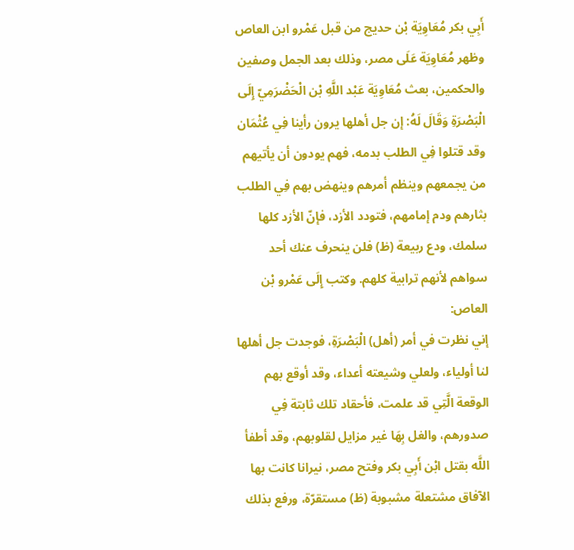أَبِي بكر مُعَاوِيَة بْن حديج من قبل عَمْرو ابن العاص وظهر مُعَاوِيَة عَلَى مصر، وذلك بعد الجمل وصفين والحكمين، بعث مُعَاوِيَة عَبْد اللَّهِ بْن الْحَضْرَمِيّ إِلَى الْبَصْرَةِ وَقَالَ لَهُ: إن جل أهلها يرون رأينا فِي عُثْمَان وقد قتلوا فِي الطلب بدمه، فهم يودون أن يأتيهم من يجمعهم وينظم أمرهم وينهض بهم فِي الطلب بثارهم ودم إمامهم، فتودد الأزد، فإنّ الأزد كلها سلمك، ودع ربيعة (ظ) فلن ينحرف عنك أحد سواهم لأنهم ترابية كلهم. وكتب إِلَى عَمْرو بْن العاص:
إني نظرت في أمر (أهل) الْبَصْرَةِ، فوجدت جل أهلها لنا أولياء، ولعلي وشيعته أعداء، وقد أوقع بهم الوقعة الَّتِي قد علمت، فأحقاد تلك ثابتة فِي صدورهم، والغل بِهَا غير مزايل لقلوبهم، وقد أطفأ اللَّه بقتل ابْن أَبِي بكر وفتح مصر، نيرانا كانت بها الآفاق مشتعلة مشبوبة (ظ) مستقرّة، ورفع بذلك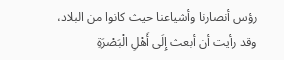رؤس أنصارنا وأشياعنا حيث كانوا من البلاد، وقد رأيت أن أبعث إِلَى أَهْلِ الْبَصْرَةِ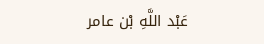عَبْد اللَّهِ بْن عامر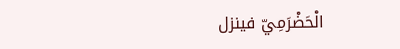الْحَضْرَمِيّ فينزل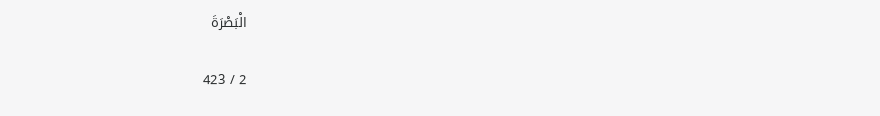الْبَصْرَةَ

2 / 423